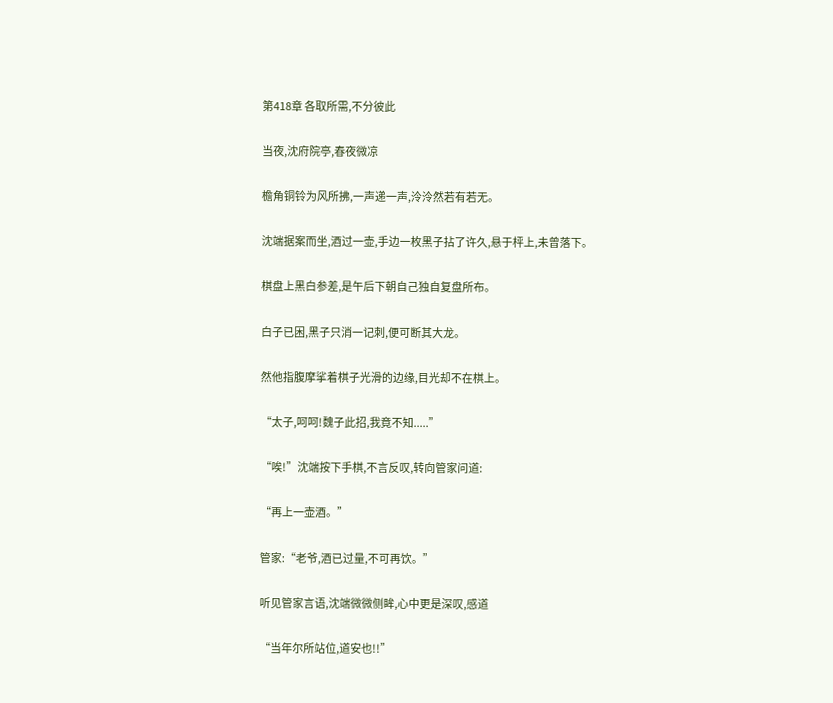第418章 各取所需,不分彼此

当夜,沈府院亭,春夜微凉

檐角铜铃为风所拂,一声递一声,泠泠然若有若无。

沈端据案而坐,酒过一壶,手边一枚黑子拈了许久,悬于枰上,未曾落下。

棋盘上黑白参差,是午后下朝自己独自复盘所布。

白子已困,黑子只消一记刺,便可断其大龙。

然他指腹摩挲着棋子光滑的边缘,目光却不在棋上。

“太子,呵呵!魏子此招,我竟不知.....”

“唉!”沈端按下手棋,不言反叹,转向管家问道:

“再上一壶酒。”

管家:“老爷,酒已过量,不可再饮。”

听见管家言语,沈端微微侧眸,心中更是深叹,感道

“当年尔所站位,道安也!!”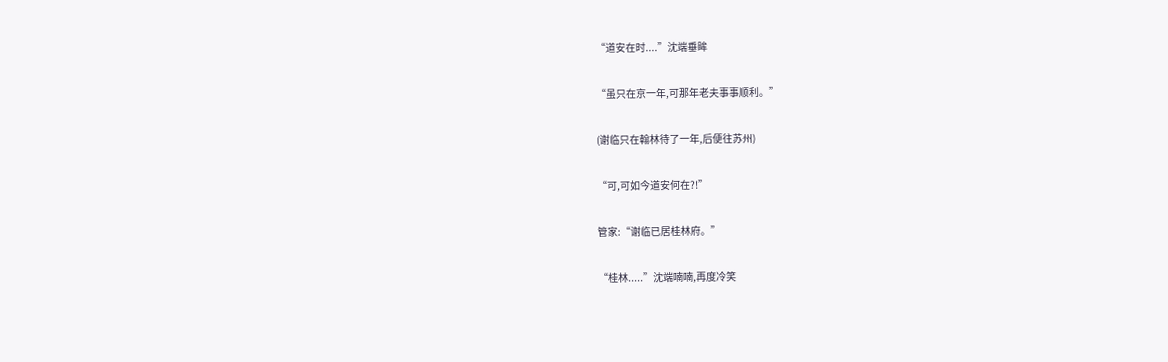“道安在时....”沈端垂眸

“虽只在京一年,可那年老夫事事顺利。”

(谢临只在翰林待了一年,后便往苏州)

“可,可如今道安何在?!”

管家:“谢临已居桂林府。”

“桂林.....”沈端喃喃,再度冷笑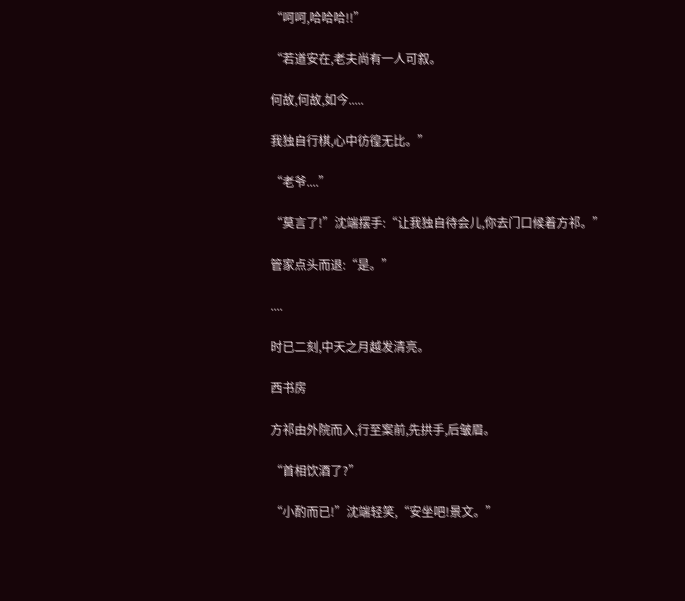“呵呵,哈哈哈!!”

“若道安在,老夫尚有一人可叙。

何故,何故,如今.....

我独自行棋,心中彷徨无比。”

“老爷....”

“莫言了!”沈端摆手:“让我独自待会儿,你去门口候着方祁。”

管家点头而退:“是。”

....

时已二刻,中天之月越发清亮。

西书房

方祁由外院而入,行至案前,先拱手,后皱眉。

“首相饮酒了?”

“小酌而已!”沈端轻笑,“安坐吧!景文。”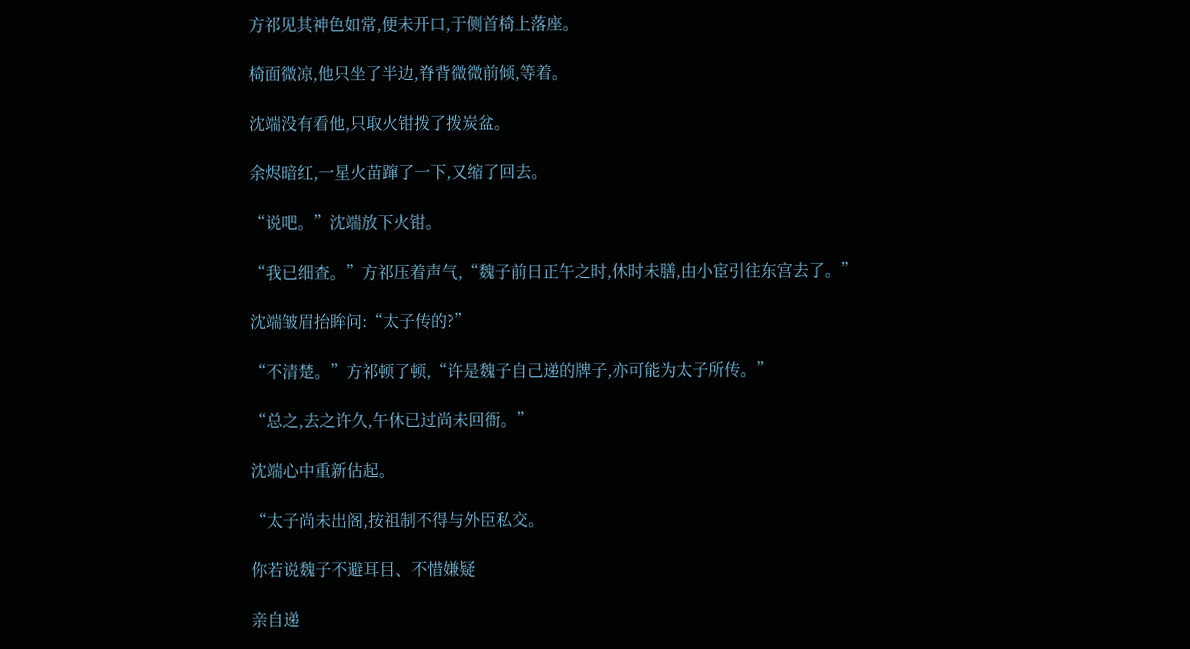方祁见其神色如常,便未开口,于侧首椅上落座。

椅面微凉,他只坐了半边,脊背微微前倾,等着。

沈端没有看他,只取火钳拨了拨炭盆。

余烬暗红,一星火苗蹿了一下,又缩了回去。

“说吧。”沈端放下火钳。

“我已细查。”方祁压着声气,“魏子前日正午之时,休时未膳,由小宦引往东宫去了。”

沈端皱眉抬眸问:“太子传的?”

“不清楚。”方祁顿了顿,“许是魏子自己递的牌子,亦可能为太子所传。”

“总之,去之许久,午休已过尚未回衙。”

沈端心中重新估起。

“太子尚未出阁,按祖制不得与外臣私交。

你若说魏子不避耳目、不惜嫌疑

亲自递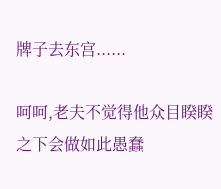牌子去东宫......

呵呵,老夫不觉得他众目睽睽之下会做如此愚蠢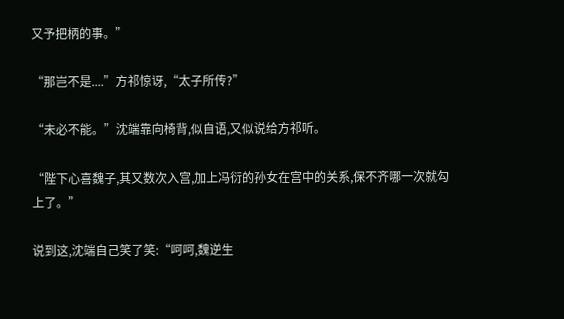又予把柄的事。”

“那岂不是....”方祁惊讶,“太子所传?”

“未必不能。”沈端靠向椅背,似自语,又似说给方祁听。

“陛下心喜魏子,其又数次入宫,加上冯衍的孙女在宫中的关系,保不齐哪一次就勾上了。”

说到这,沈端自己笑了笑:“呵呵,魏逆生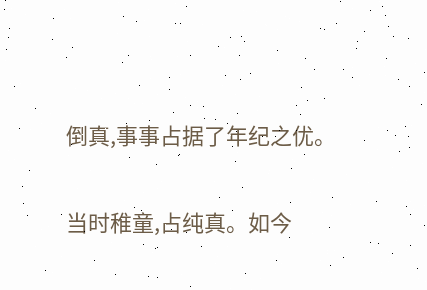倒真,事事占据了年纪之优。

当时稚童,占纯真。如今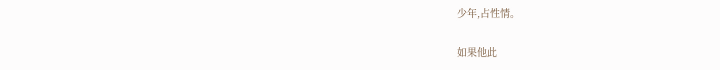少年,占性情。

如果他此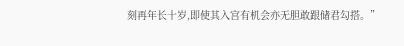刻再年长十岁,即使其入宫有机会亦无胆敢跟储君勾搭。”